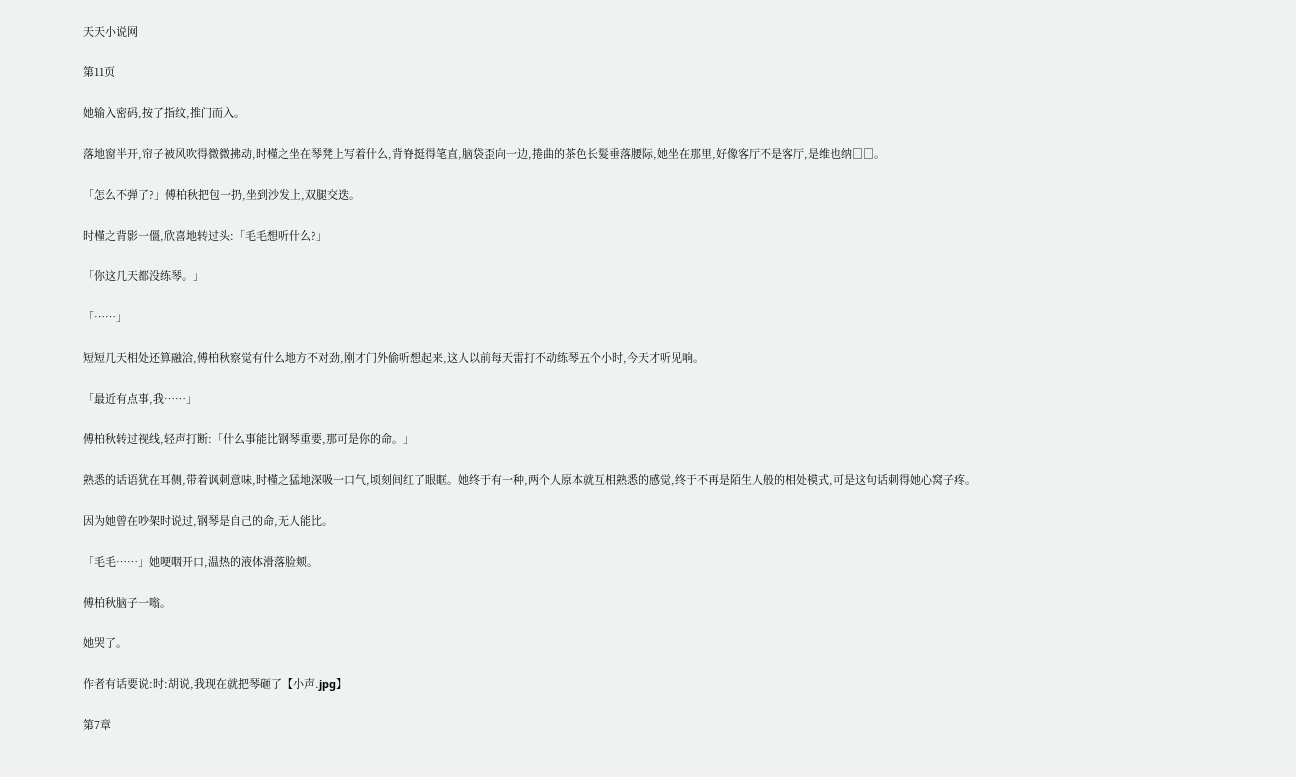天天小说网

第11页

她输入密码,按了指纹,推门而入。

落地窗半开,帘子被风吹得微微拂动,时槿之坐在琴凳上写着什么,背脊挺得笔直,脑袋歪向一边,捲曲的茶色长髮垂落腰际,她坐在那里,好像客厅不是客厅,是维也纳□□。

「怎么不弹了?」傅柏秋把包一扔,坐到沙发上,双腿交迭。

时槿之背影一僵,欣喜地转过头:「毛毛想听什么?」

「你这几天都没练琴。」

「……」

短短几天相处还算融洽,傅柏秋察觉有什么地方不对劲,刚才门外偷听想起来,这人以前每天雷打不动练琴五个小时,今天才听见响。

「最近有点事,我……」

傅柏秋转过视线,轻声打断:「什么事能比钢琴重要,那可是你的命。」

熟悉的话语犹在耳侧,带着讽刺意味,时槿之猛地深吸一口气,顷刻间红了眼眶。她终于有一种,两个人原本就互相熟悉的感觉,终于不再是陌生人般的相处模式,可是这句话刺得她心窝子疼。

因为她曾在吵架时说过,钢琴是自己的命,无人能比。

「毛毛……」她哽咽开口,温热的液体滑落脸颊。

傅柏秋脑子一嗡。

她哭了。

作者有话要说:时:胡说,我现在就把琴砸了【小声.jpg】

第7章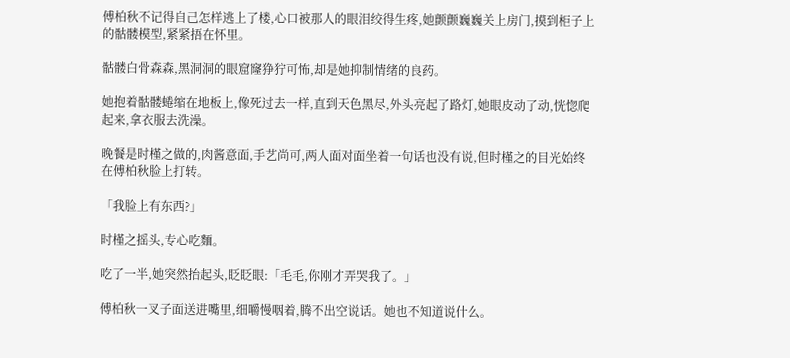傅柏秋不记得自己怎样逃上了楼,心口被那人的眼泪绞得生疼,她颤颤巍巍关上房门,摸到柜子上的骷髅模型,紧紧捂在怀里。

骷髅白骨森森,黑洞洞的眼窟窿狰狞可怖,却是她抑制情绪的良药。

她抱着骷髅蜷缩在地板上,像死过去一样,直到天色黑尽,外头亮起了路灯,她眼皮动了动,恍惚爬起来,拿衣服去洗澡。

晚餐是时槿之做的,肉酱意面,手艺尚可,两人面对面坐着一句话也没有说,但时槿之的目光始终在傅柏秋脸上打转。

「我脸上有东西?」

时槿之摇头,专心吃麵。

吃了一半,她突然抬起头,眨眨眼:「毛毛,你刚才弄哭我了。」

傅柏秋一叉子面送进嘴里,细嚼慢咽着,腾不出空说话。她也不知道说什么。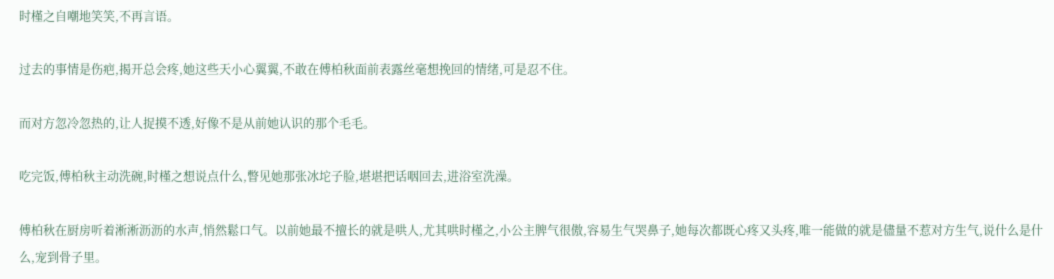时槿之自嘲地笑笑,不再言语。

过去的事情是伤疤,揭开总会疼,她这些天小心翼翼,不敢在傅柏秋面前表露丝毫想挽回的情绪,可是忍不住。

而对方忽冷忽热的,让人捉摸不透,好像不是从前她认识的那个毛毛。

吃完饭,傅柏秋主动洗碗,时槿之想说点什么,瞥见她那张冰坨子脸,堪堪把话咽回去,进浴室洗澡。

傅柏秋在厨房听着淅淅沥沥的水声,悄然鬆口气。以前她最不擅长的就是哄人,尤其哄时槿之,小公主脾气很傲,容易生气哭鼻子,她每次都既心疼又头疼,唯一能做的就是儘量不惹对方生气,说什么是什么,宠到骨子里。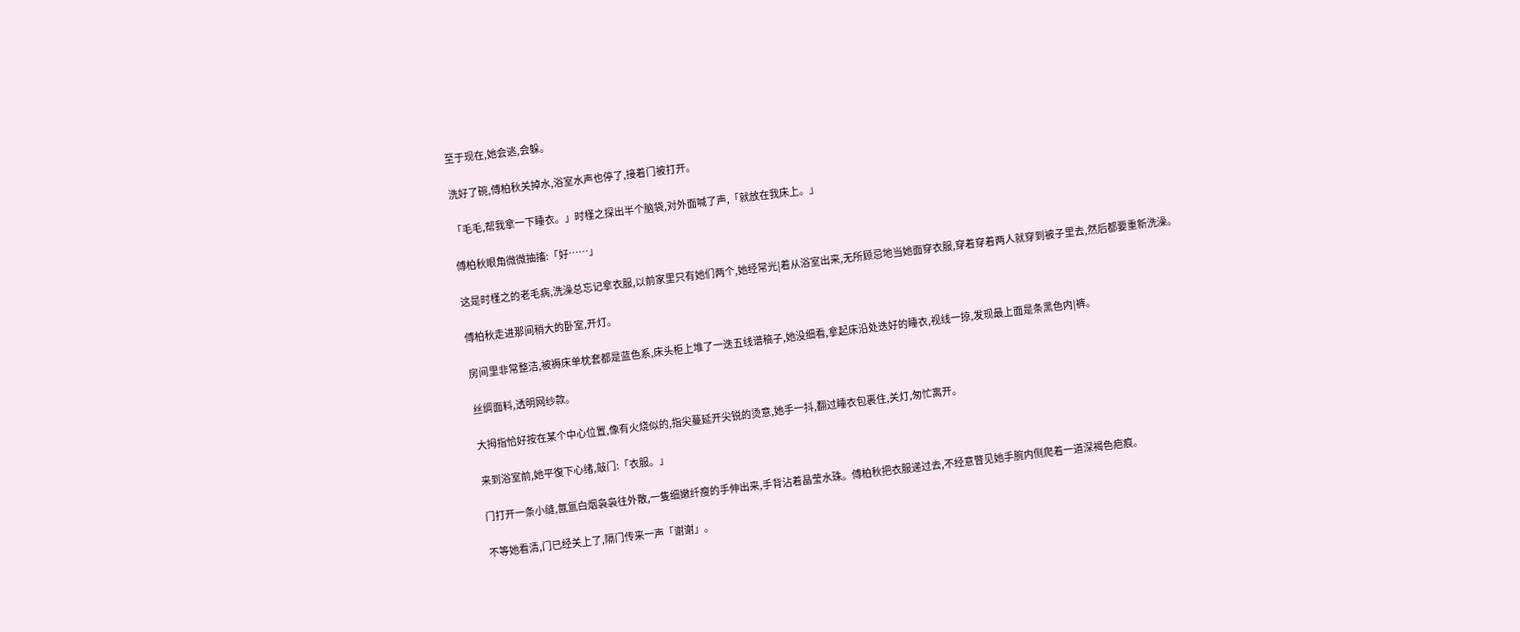至于现在,她会逃,会躲。

洗好了碗,傅柏秋关掉水,浴室水声也停了,接着门被打开。

「毛毛,帮我拿一下睡衣。」时槿之探出半个脑袋,对外面喊了声,「就放在我床上。」

傅柏秋眼角微微抽搐:「好……」

这是时槿之的老毛病,洗澡总忘记拿衣服,以前家里只有她们两个,她经常光|着从浴室出来,无所顾忌地当她面穿衣服,穿着穿着两人就穿到被子里去,然后都要重新洗澡。

傅柏秋走进那间稍大的卧室,开灯。

房间里非常整洁,被褥床单枕套都是蓝色系,床头柜上堆了一迭五线谱稿子,她没细看,拿起床沿处迭好的睡衣,视线一掠,发现最上面是条黑色内|裤。

丝绸面料,透明网纱款。

大拇指恰好按在某个中心位置,像有火烧似的,指尖蔓延开尖锐的烫意,她手一抖,翻过睡衣包裹住,关灯,匆忙离开。

来到浴室前,她平復下心绪,敲门:「衣服。」

门打开一条小缝,氤氲白烟袅袅往外散,一隻细嫩纤瘦的手伸出来,手背沾着晶莹水珠。傅柏秋把衣服递过去,不经意瞥见她手腕内侧爬着一道深褐色疤痕。

不等她看清,门已经关上了,隔门传来一声「谢谢」。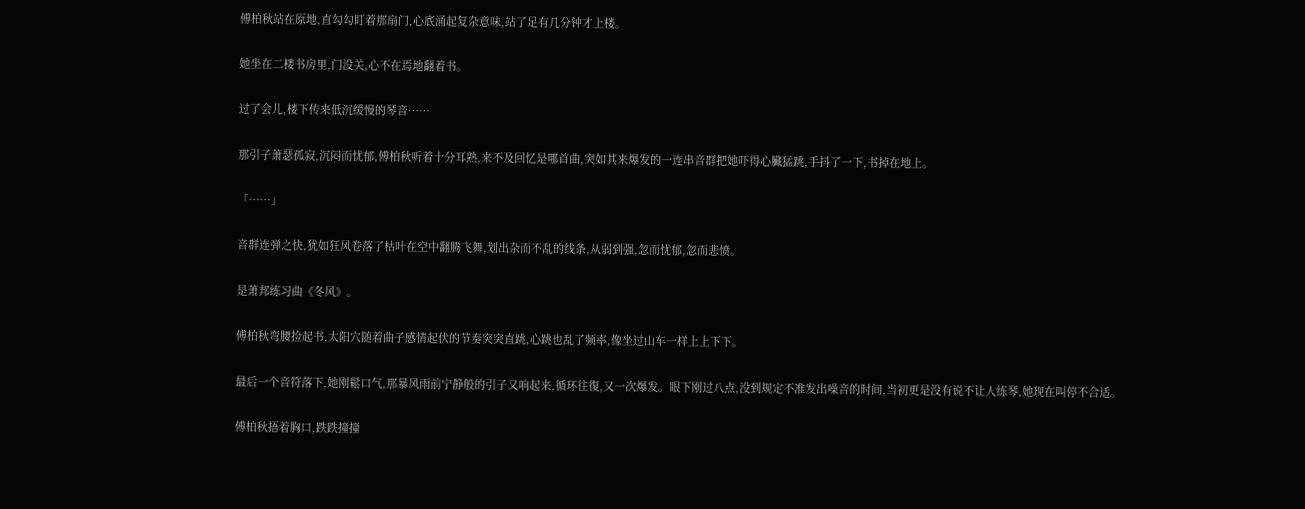傅柏秋站在原地,直勾勾盯着那扇门,心底涌起复杂意味,站了足有几分钟才上楼。

她坐在二楼书房里,门没关,心不在焉地翻着书。

过了会儿,楼下传来低沉缓慢的琴音……

那引子萧瑟孤寂,沉闷而忧郁,傅柏秋听着十分耳熟,来不及回忆是哪首曲,突如其来爆发的一连串音群把她吓得心臟猛跳,手抖了一下,书掉在地上。

「……」

音群连弹之快,犹如狂风卷落了枯叶在空中翻腾飞舞,划出杂而不乱的线条,从弱到强,忽而忧郁,忽而悲愤。

是萧邦练习曲《冬风》。

傅柏秋弯腰捡起书,太阳穴随着曲子感情起伏的节奏突突直跳,心跳也乱了频率,像坐过山车一样上上下下。

最后一个音符落下,她刚鬆口气,那暴风雨前宁静般的引子又响起来,循环往復,又一次爆发。眼下刚过八点,没到规定不准发出噪音的时间,当初更是没有说不让人练琴,她现在叫停不合适。

傅柏秋捂着胸口,跌跌撞撞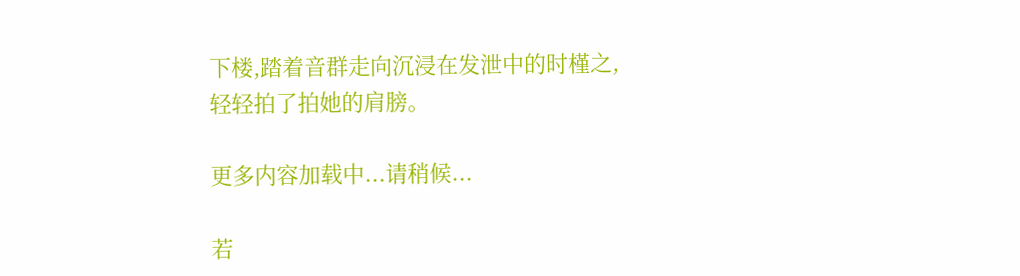下楼,踏着音群走向沉浸在发泄中的时槿之,轻轻拍了拍她的肩膀。

更多内容加载中...请稍候...

若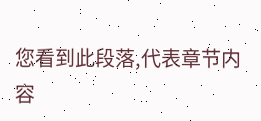您看到此段落,代表章节内容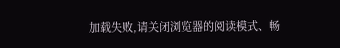加载失败,请关闭浏览器的阅读模式、畅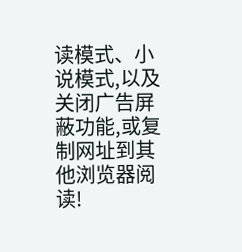读模式、小说模式,以及关闭广告屏蔽功能,或复制网址到其他浏览器阅读!